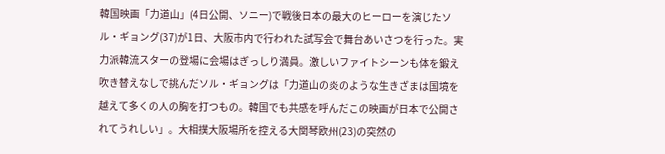韓国映画「力道山」(4日公開、ソニー)で戦後日本の最大のヒーローを演じたソル・ギョング(37)が1日、大阪市内で行われた試写会で舞台あいさつを行った。実力派韓流スターの登場に会場はぎっしり満員。激しいファイトシーンも体を鍛え吹き替えなしで挑んだソル・ギョングは「力道山の炎のような生きざまは国境を越えて多くの人の胸を打つもの。韓国でも共感を呼んだこの映画が日本で公開されてうれしい」。大相撲大阪場所を控える大関琴欧州(23)の突然の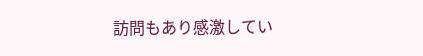訪問もあり感激してい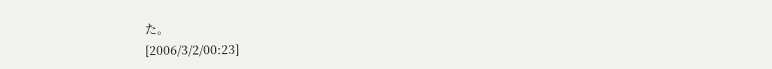た。
[2006/3/2/00:23]